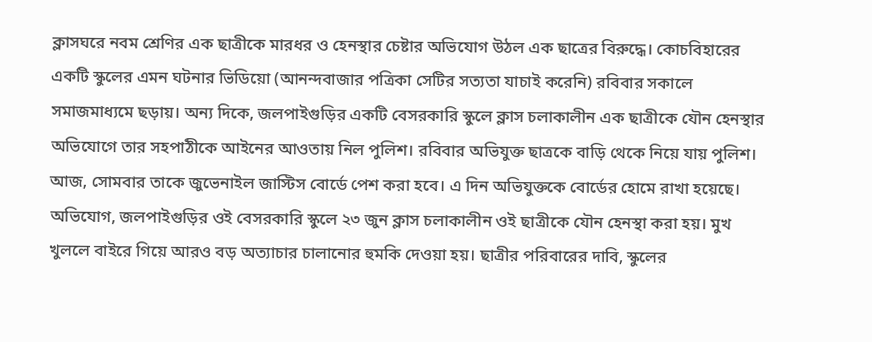ক্লাসঘরে নবম শ্রেণির এক ছাত্রীকে মারধর ও হেনস্থার চেষ্টার অভিযোগ উঠল এক ছাত্রের বিরুদ্ধে। কোচবিহারের একটি স্কুলের এমন ঘটনার ভিডিয়ো (আনন্দবাজার পত্রিকা সেটির সত্যতা যাচাই করেনি) রবিবার সকালে সমাজমাধ্যমে ছড়ায়। অন্য দিকে, জলপাইগুড়ির একটি বেসরকারি স্কুলে ক্লাস চলাকালীন এক ছাত্রীকে যৌন হেনস্থার অভিযোগে তার সহপাঠীকে আইনের আওতায় নিল পুলিশ। রবিবার অভিযুক্ত ছাত্রকে বাড়ি থেকে নিয়ে যায় পুলিশ। আজ, সোমবার তাকে জুভেনাইল জাস্টিস বোর্ডে পেশ করা হবে। এ দিন অভিযুক্তকে বোর্ডের হোমে রাখা হয়েছে।
অভিযোগ, জলপাইগুড়ির ওই বেসরকারি স্কুলে ২৩ জুন ক্লাস চলাকালীন ওই ছাত্রীকে যৌন হেনস্থা করা হয়। মুখ খুললে বাইরে গিয়ে আরও বড় অত্যাচার চালানোর হুমকি দেওয়া হয়। ছাত্রীর পরিবারের দাবি, স্কুলের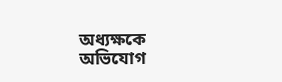অধ্যক্ষকে অভিযোগ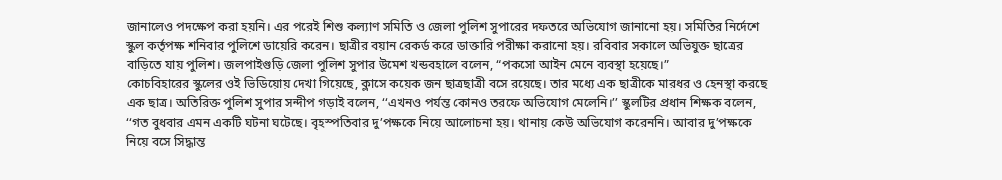জানালেও পদক্ষেপ করা হয়নি। এর পরেই শিশু কল্যাণ সমিতি ও জেলা পুলিশ সুপারের দফতরে অভিযোগ জানানো হয়। সমিতির নির্দেশে স্কুল কর্তৃপক্ষ শনিবার পুলিশে ডায়েরি করেন। ছাত্রীর বয়ান রেকর্ড করে ডাক্তারি পরীক্ষা করানো হয়। রবিবার সকালে অভিযুক্ত ছাত্রের বাড়িতে যায় পুলিশ। জলপাইগুড়ি জেলা পুলিশ সুপার উমেশ খন্ডবহালে বলেন, “পকসো আইন মেনে ব্যবস্থা হয়েছে।”
কোচবিহারের স্কুলের ওই ভিডিয়োয় দেখা গিয়েছে, ক্লাসে কয়েক জন ছাত্রছাত্রী বসে রয়েছে। তার মধ্যে এক ছাত্রীকে মারধর ও হেনস্থা করছে এক ছাত্র। অতিরিক্ত পুলিশ সুপার সন্দীপ গড়াই বলেন, ‘‘এখনও পর্যন্ত কোনও তরফে অভিযোগ মেলেনি।’’ স্কুলটির প্রধান শিক্ষক বলেন, ‘‘গত বুধবার এমন একটি ঘটনা ঘটেছে। বৃহস্পতিবার দু’পক্ষকে নিয়ে আলোচনা হয়। থানায় কেউ অভিযোগ করেননি। আবার দু’পক্ষকে নিয়ে বসে সিদ্ধান্ত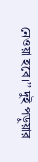নেওয়া হবে।’’ দুই পড়ুয়ার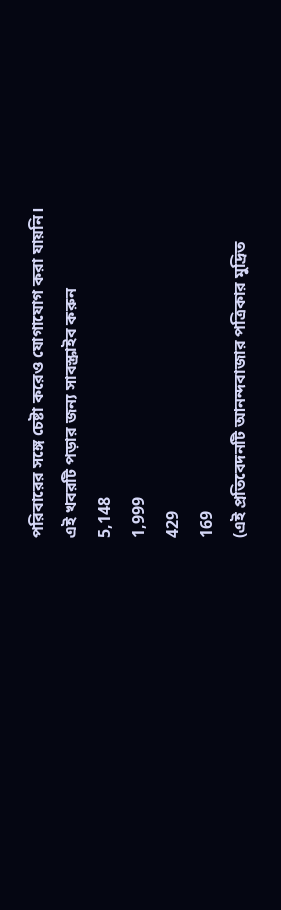পরিবারের সঙ্গে চেষ্টা করেও যোগাযোগ করা যায়নি।
এই খবরটি পড়ার জন্য সাবস্ক্রাইব করুন
5,148
1,999
429
169
(এই প্রতিবেদনটি আনন্দবাজার পত্রিকার মুদ্রিত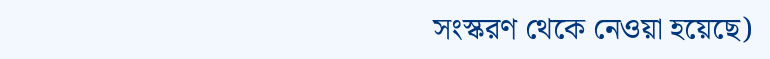সংস্করণ থেকে নেওয়া হয়েছে)